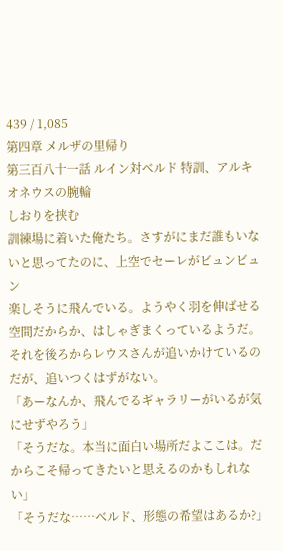439 / 1,085
第四章 メルザの里帰り
第三百八十一話 ルイン対ベルド 特訓、アルキオネウスの腕輪
しおりを挟む
訓練場に着いた俺たち。さすがにまだ誰もいないと思ってたのに、上空でセーレがビュンビュン
楽しそうに飛んでいる。ようやく羽を伸ばせる空間だからか、はしゃぎまくっているようだ。
それを後ろからレウスさんが追いかけているのだが、追いつくはずがない。
「あーなんか、飛んでるギャラリーがいるが気にせずやろう」
「そうだな。本当に面白い場所だよここは。だからこそ帰ってきたいと思えるのかもしれない」
「そうだな……ベルド、形態の希望はあるか?」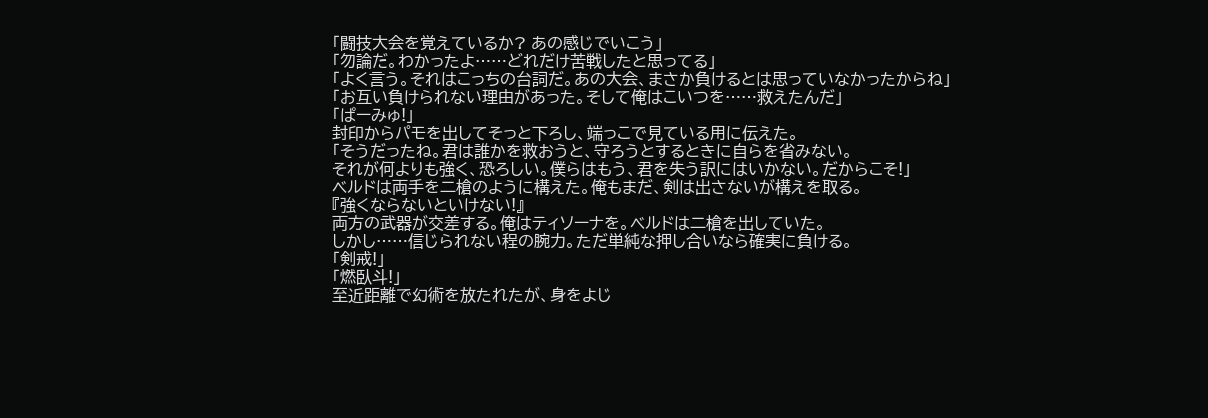「闘技大会を覚えているか? あの感じでいこう」
「勿論だ。わかったよ……どれだけ苦戦したと思ってる」
「よく言う。それはこっちの台詞だ。あの大会、まさか負けるとは思っていなかったからね」
「お互い負けられない理由があった。そして俺はこいつを……救えたんだ」
「ぱーみゅ!」
封印からパモを出してそっと下ろし、端っこで見ている用に伝えた。
「そうだったね。君は誰かを救おうと、守ろうとするときに自らを省みない。
それが何よりも強く、恐ろしい。僕らはもう、君を失う訳にはいかない。だからこそ!」
ベルドは両手を二槍のように構えた。俺もまだ、剣は出さないが構えを取る。
『強くならないといけない!』
両方の武器が交差する。俺はティソーナを。ベルドは二槍を出していた。
しかし……信じられない程の腕力。ただ単純な押し合いなら確実に負ける。
「剣戒!」
「燃臥斗!」
至近距離で幻術を放たれたが、身をよじ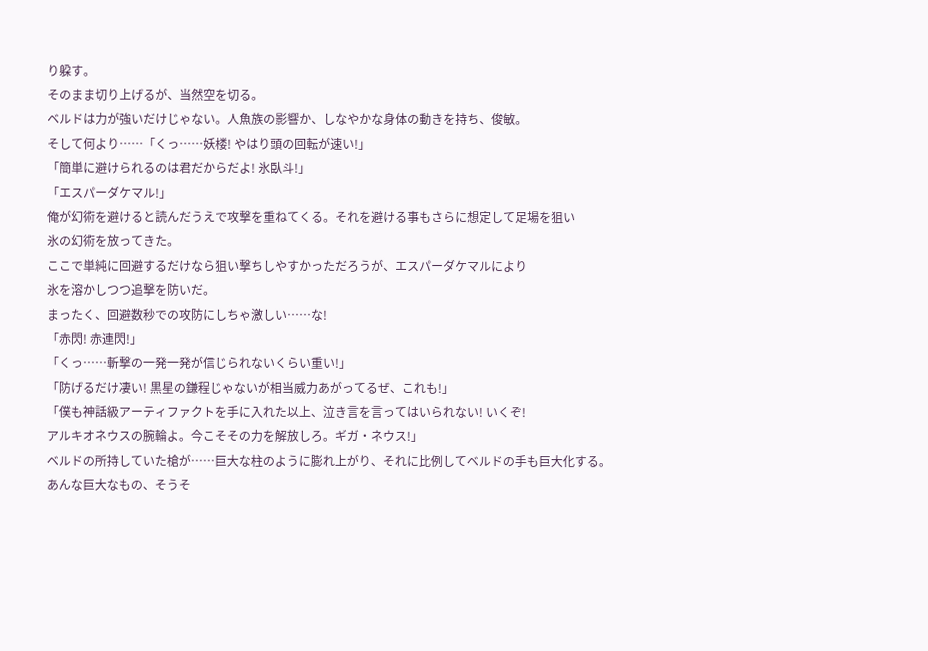り躱す。
そのまま切り上げるが、当然空を切る。
ベルドは力が強いだけじゃない。人魚族の影響か、しなやかな身体の動きを持ち、俊敏。
そして何より……「くっ……妖楼! やはり頭の回転が速い!」
「簡単に避けられるのは君だからだよ! 氷臥斗!」
「エスパーダケマル!」
俺が幻術を避けると読んだうえで攻撃を重ねてくる。それを避ける事もさらに想定して足場を狙い
氷の幻術を放ってきた。
ここで単純に回避するだけなら狙い撃ちしやすかっただろうが、エスパーダケマルにより
氷を溶かしつつ追撃を防いだ。
まったく、回避数秒での攻防にしちゃ激しい……な!
「赤閃! 赤連閃!」
「くっ……斬撃の一発一発が信じられないくらい重い!」
「防げるだけ凄い! 黒星の鎌程じゃないが相当威力あがってるぜ、これも!」
「僕も神話級アーティファクトを手に入れた以上、泣き言を言ってはいられない! いくぞ!
アルキオネウスの腕輪よ。今こそその力を解放しろ。ギガ・ネウス!」
ベルドの所持していた槍が……巨大な柱のように膨れ上がり、それに比例してベルドの手も巨大化する。
あんな巨大なもの、そうそ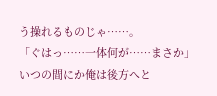う操れるものじゃ……。
「ぐはっ……一体何が……まさか」
いつの間にか俺は後方へと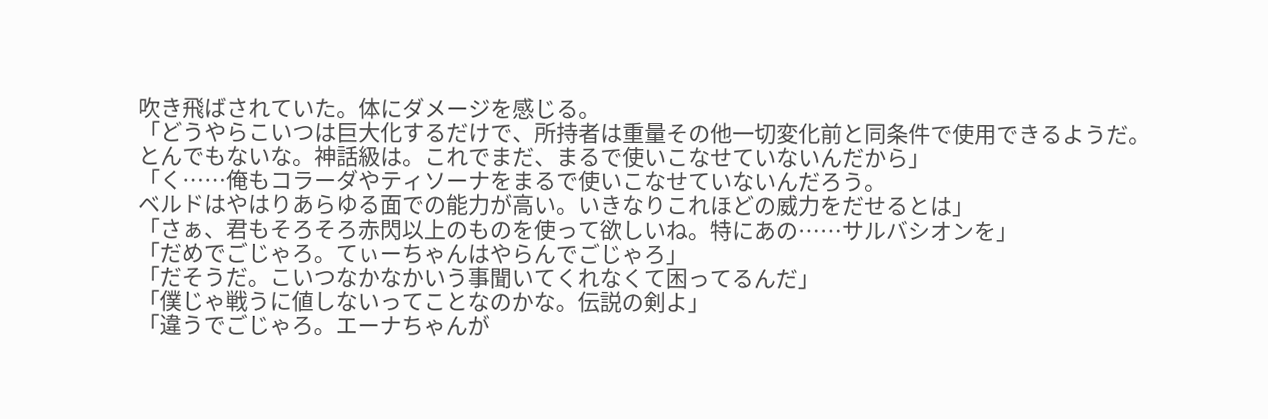吹き飛ばされていた。体にダメージを感じる。
「どうやらこいつは巨大化するだけで、所持者は重量その他一切変化前と同条件で使用できるようだ。
とんでもないな。神話級は。これでまだ、まるで使いこなせていないんだから」
「く……俺もコラーダやティソーナをまるで使いこなせていないんだろう。
ベルドはやはりあらゆる面での能力が高い。いきなりこれほどの威力をだせるとは」
「さぁ、君もそろそろ赤閃以上のものを使って欲しいね。特にあの……サルバシオンを」
「だめでごじゃろ。てぃーちゃんはやらんでごじゃろ」
「だそうだ。こいつなかなかいう事聞いてくれなくて困ってるんだ」
「僕じゃ戦うに値しないってことなのかな。伝説の剣よ」
「違うでごじゃろ。エーナちゃんが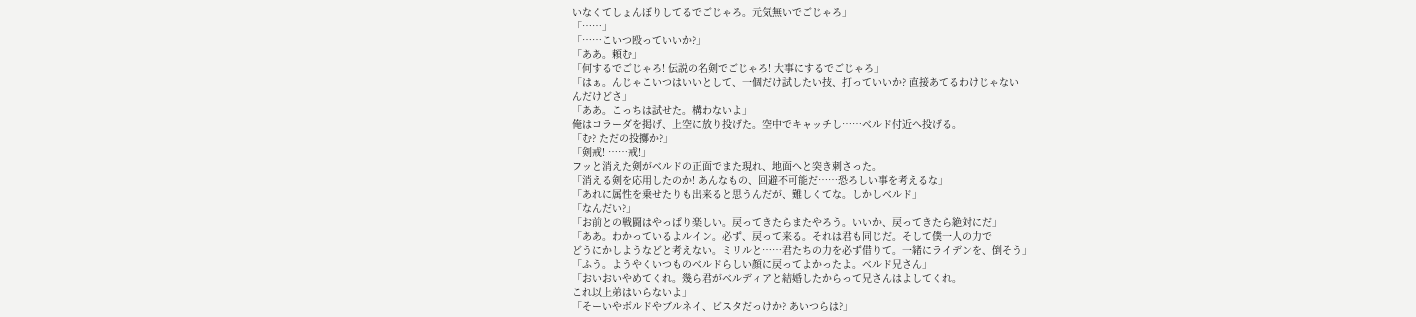いなくてしょんぼりしてるでごじゃろ。元気無いでごじゃろ」
「……」
「……こいつ殴っていいか?」
「ああ。頼む」
「何するでごじゃろ! 伝説の名剣でごじゃろ! 大事にするでごじゃろ」
「はぁ。んじゃこいつはいいとして、一個だけ試したい技、打っていいか? 直接あてるわけじゃない
んだけどさ」
「ああ。こっちは試せた。構わないよ」
俺はコラーダを掲げ、上空に放り投げた。空中でキャッチし……ベルド付近へ投げる。
「む? ただの投擲か?」
「剣戒! ……戒!」
フッと消えた剣がベルドの正面でまた現れ、地面へと突き刺さった。
「消える剣を応用したのか! あんなもの、回避不可能だ……恐ろしい事を考えるな」
「あれに属性を乗せたりも出来ると思うんだが、難しくてな。しかしベルド」
「なんだい?」
「お前との戦闘はやっぱり楽しい。戻ってきたらまたやろう。いいか、戻ってきたら絶対にだ」
「ああ。わかっているよルイン。必ず、戻って来る。それは君も同じだ。そして僕一人の力で
どうにかしようなどと考えない。ミリルと……君たちの力を必ず借りて。一緒にライデンを、倒そう」
「ふう。ようやくいつものベルドらしい顔に戻ってよかったよ。ベルド兄さん」
「おいおいやめてくれ。幾ら君がベルディアと結婚したからって兄さんはよしてくれ。
これ以上弟はいらないよ」
「そーいやボルドやブルネイ、ビスタだっけか? あいつらは?」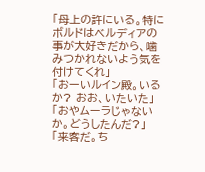「母上の許にいる。特にボルドはベルディアの事が大好きだから、噛みつかれないよう気を付けてくれ」
「おーいルイン殿。いるか? おお、いたいた」
「おやムーラじゃないか。どうしたんだ?」
「来客だ。ち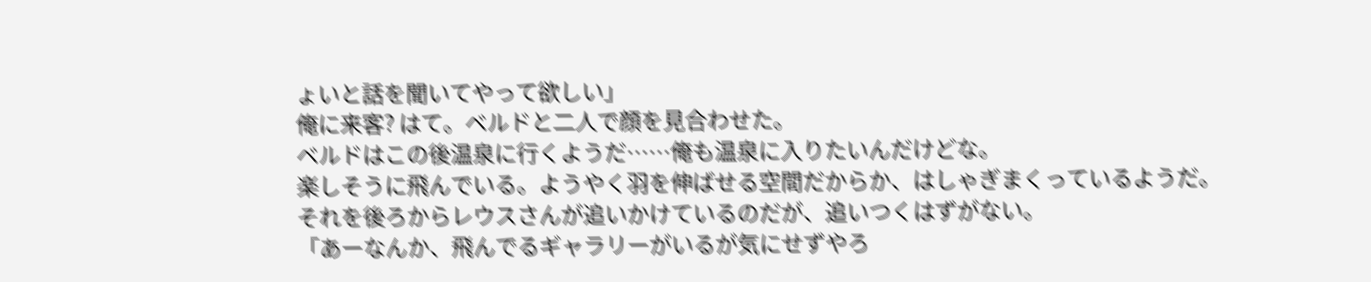ょいと話を聞いてやって欲しい」
俺に来客? はて。ベルドと二人で顔を見合わせた。
ベルドはこの後温泉に行くようだ……俺も温泉に入りたいんだけどな。
楽しそうに飛んでいる。ようやく羽を伸ばせる空間だからか、はしゃぎまくっているようだ。
それを後ろからレウスさんが追いかけているのだが、追いつくはずがない。
「あーなんか、飛んでるギャラリーがいるが気にせずやろ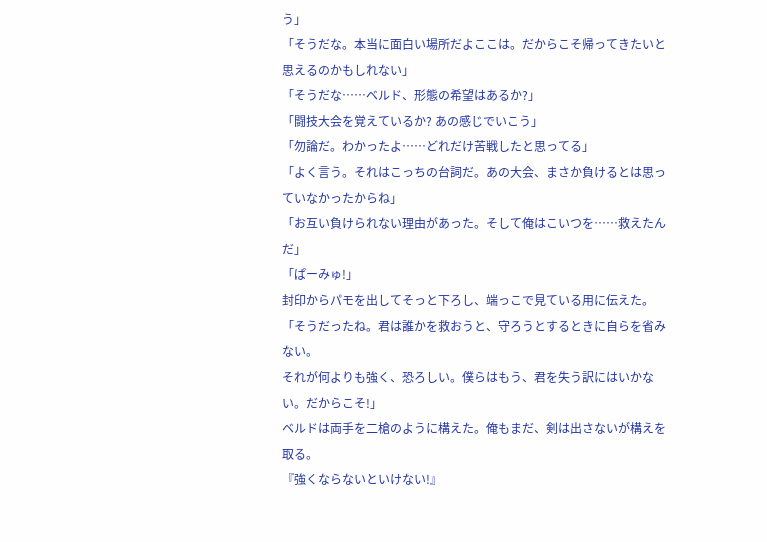う」
「そうだな。本当に面白い場所だよここは。だからこそ帰ってきたいと思えるのかもしれない」
「そうだな……ベルド、形態の希望はあるか?」
「闘技大会を覚えているか? あの感じでいこう」
「勿論だ。わかったよ……どれだけ苦戦したと思ってる」
「よく言う。それはこっちの台詞だ。あの大会、まさか負けるとは思っていなかったからね」
「お互い負けられない理由があった。そして俺はこいつを……救えたんだ」
「ぱーみゅ!」
封印からパモを出してそっと下ろし、端っこで見ている用に伝えた。
「そうだったね。君は誰かを救おうと、守ろうとするときに自らを省みない。
それが何よりも強く、恐ろしい。僕らはもう、君を失う訳にはいかない。だからこそ!」
ベルドは両手を二槍のように構えた。俺もまだ、剣は出さないが構えを取る。
『強くならないといけない!』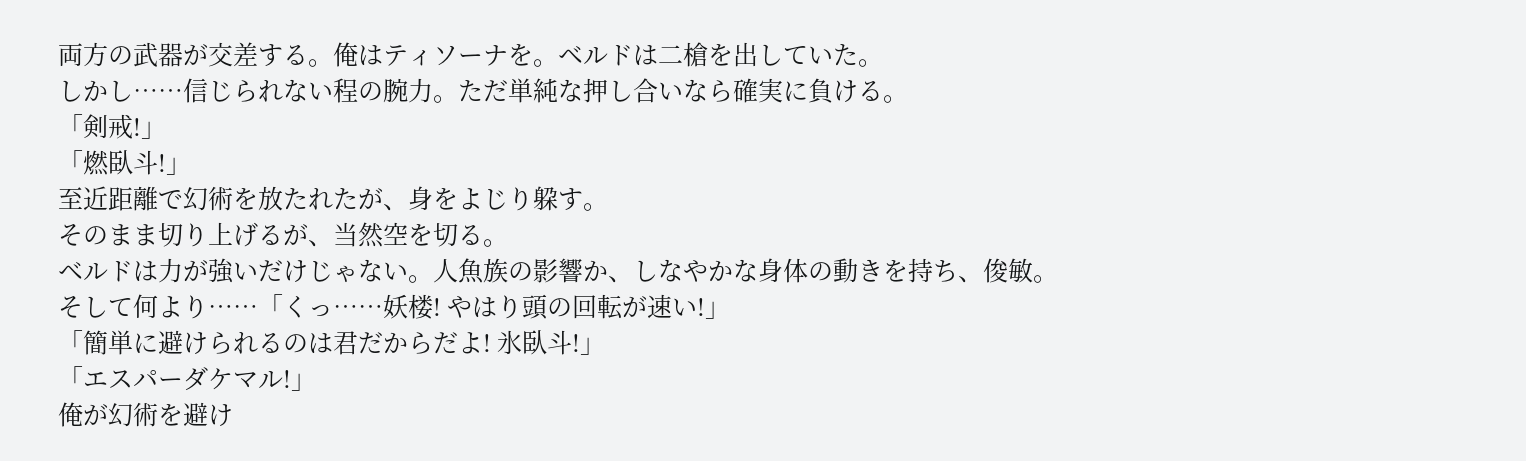両方の武器が交差する。俺はティソーナを。ベルドは二槍を出していた。
しかし……信じられない程の腕力。ただ単純な押し合いなら確実に負ける。
「剣戒!」
「燃臥斗!」
至近距離で幻術を放たれたが、身をよじり躱す。
そのまま切り上げるが、当然空を切る。
ベルドは力が強いだけじゃない。人魚族の影響か、しなやかな身体の動きを持ち、俊敏。
そして何より……「くっ……妖楼! やはり頭の回転が速い!」
「簡単に避けられるのは君だからだよ! 氷臥斗!」
「エスパーダケマル!」
俺が幻術を避け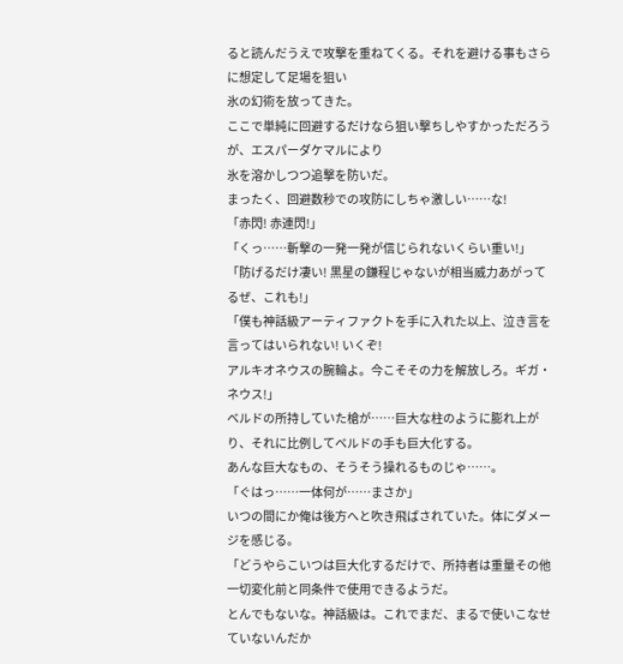ると読んだうえで攻撃を重ねてくる。それを避ける事もさらに想定して足場を狙い
氷の幻術を放ってきた。
ここで単純に回避するだけなら狙い撃ちしやすかっただろうが、エスパーダケマルにより
氷を溶かしつつ追撃を防いだ。
まったく、回避数秒での攻防にしちゃ激しい……な!
「赤閃! 赤連閃!」
「くっ……斬撃の一発一発が信じられないくらい重い!」
「防げるだけ凄い! 黒星の鎌程じゃないが相当威力あがってるぜ、これも!」
「僕も神話級アーティファクトを手に入れた以上、泣き言を言ってはいられない! いくぞ!
アルキオネウスの腕輪よ。今こそその力を解放しろ。ギガ・ネウス!」
ベルドの所持していた槍が……巨大な柱のように膨れ上がり、それに比例してベルドの手も巨大化する。
あんな巨大なもの、そうそう操れるものじゃ……。
「ぐはっ……一体何が……まさか」
いつの間にか俺は後方へと吹き飛ばされていた。体にダメージを感じる。
「どうやらこいつは巨大化するだけで、所持者は重量その他一切変化前と同条件で使用できるようだ。
とんでもないな。神話級は。これでまだ、まるで使いこなせていないんだか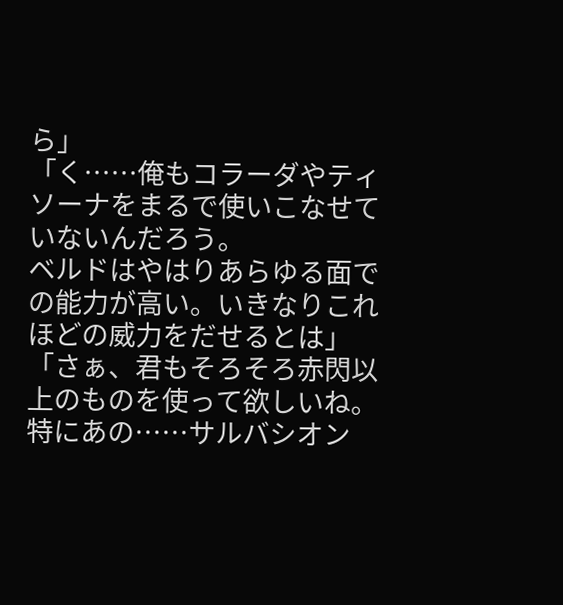ら」
「く……俺もコラーダやティソーナをまるで使いこなせていないんだろう。
ベルドはやはりあらゆる面での能力が高い。いきなりこれほどの威力をだせるとは」
「さぁ、君もそろそろ赤閃以上のものを使って欲しいね。特にあの……サルバシオン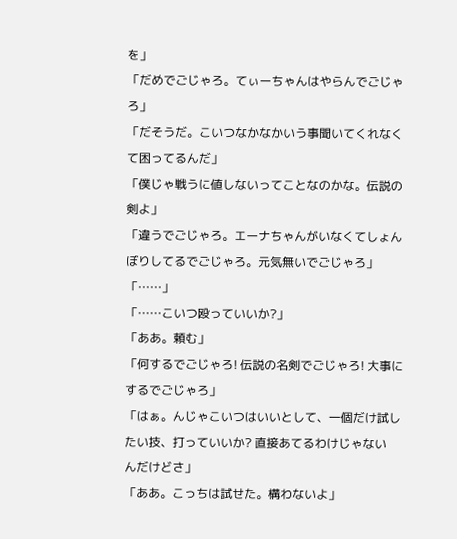を」
「だめでごじゃろ。てぃーちゃんはやらんでごじゃろ」
「だそうだ。こいつなかなかいう事聞いてくれなくて困ってるんだ」
「僕じゃ戦うに値しないってことなのかな。伝説の剣よ」
「違うでごじゃろ。エーナちゃんがいなくてしょんぼりしてるでごじゃろ。元気無いでごじゃろ」
「……」
「……こいつ殴っていいか?」
「ああ。頼む」
「何するでごじゃろ! 伝説の名剣でごじゃろ! 大事にするでごじゃろ」
「はぁ。んじゃこいつはいいとして、一個だけ試したい技、打っていいか? 直接あてるわけじゃない
んだけどさ」
「ああ。こっちは試せた。構わないよ」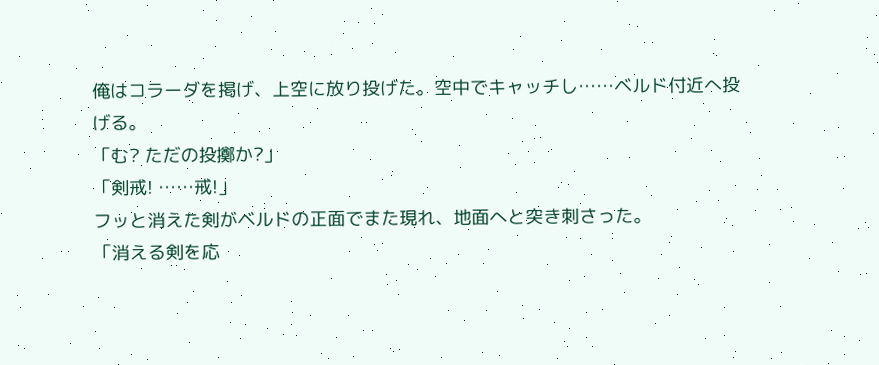俺はコラーダを掲げ、上空に放り投げた。空中でキャッチし……ベルド付近へ投げる。
「む? ただの投擲か?」
「剣戒! ……戒!」
フッと消えた剣がベルドの正面でまた現れ、地面へと突き刺さった。
「消える剣を応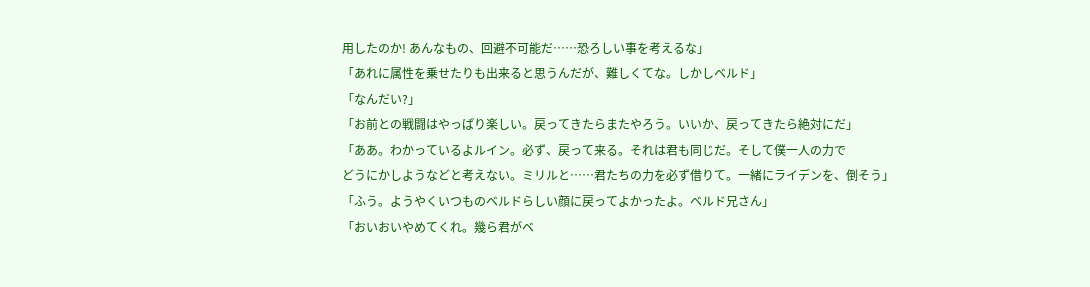用したのか! あんなもの、回避不可能だ……恐ろしい事を考えるな」
「あれに属性を乗せたりも出来ると思うんだが、難しくてな。しかしベルド」
「なんだい?」
「お前との戦闘はやっぱり楽しい。戻ってきたらまたやろう。いいか、戻ってきたら絶対にだ」
「ああ。わかっているよルイン。必ず、戻って来る。それは君も同じだ。そして僕一人の力で
どうにかしようなどと考えない。ミリルと……君たちの力を必ず借りて。一緒にライデンを、倒そう」
「ふう。ようやくいつものベルドらしい顔に戻ってよかったよ。ベルド兄さん」
「おいおいやめてくれ。幾ら君がベ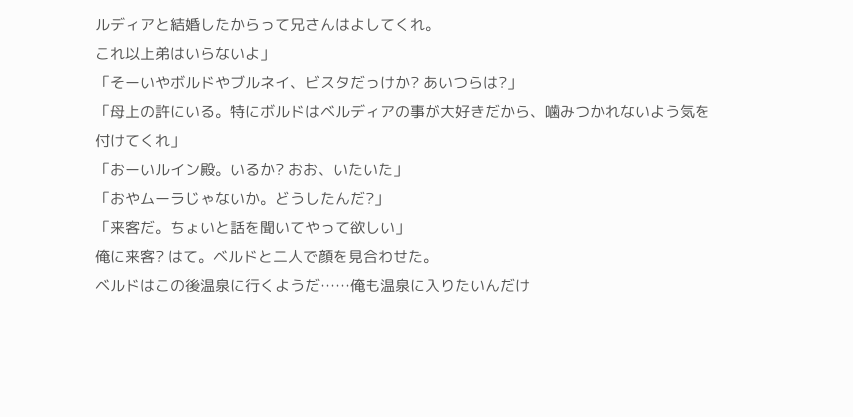ルディアと結婚したからって兄さんはよしてくれ。
これ以上弟はいらないよ」
「そーいやボルドやブルネイ、ビスタだっけか? あいつらは?」
「母上の許にいる。特にボルドはベルディアの事が大好きだから、噛みつかれないよう気を付けてくれ」
「おーいルイン殿。いるか? おお、いたいた」
「おやムーラじゃないか。どうしたんだ?」
「来客だ。ちょいと話を聞いてやって欲しい」
俺に来客? はて。ベルドと二人で顔を見合わせた。
ベルドはこの後温泉に行くようだ……俺も温泉に入りたいんだけ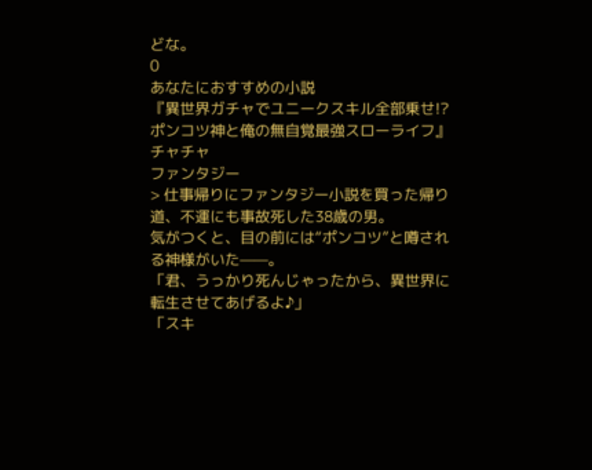どな。
0
あなたにおすすめの小説
『異世界ガチャでユニークスキル全部乗せ!? ポンコツ神と俺の無自覚最強スローライフ』
チャチャ
ファンタジー
> 仕事帰りにファンタジー小説を買った帰り道、不運にも事故死した38歳の男。
気がつくと、目の前には“ポンコツ”と噂される神様がいた——。
「君、うっかり死んじゃったから、異世界に転生させてあげるよ♪」
「スキ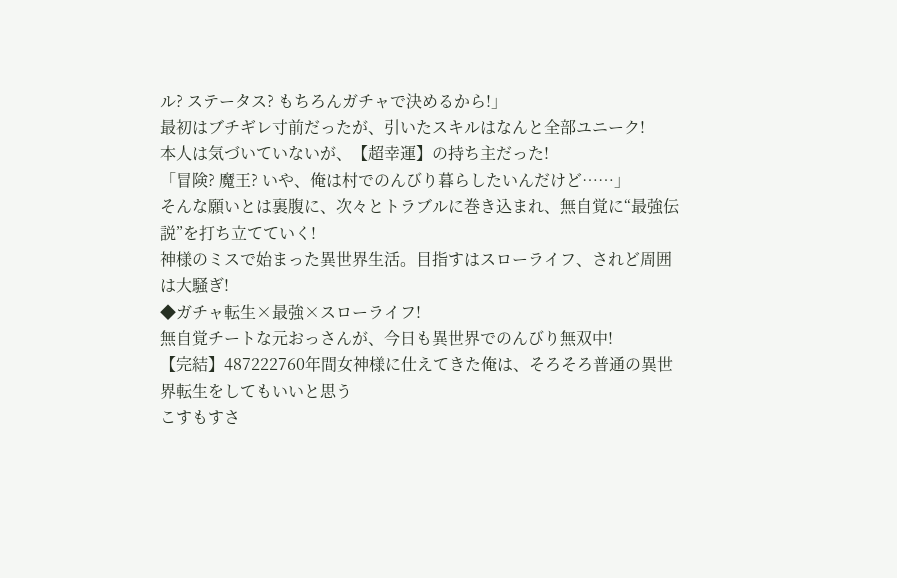ル? ステータス? もちろんガチャで決めるから!」
最初はブチギレ寸前だったが、引いたスキルはなんと全部ユニーク!
本人は気づいていないが、【超幸運】の持ち主だった!
「冒険? 魔王? いや、俺は村でのんびり暮らしたいんだけど……」
そんな願いとは裏腹に、次々とトラブルに巻き込まれ、無自覚に“最強伝説”を打ち立てていく!
神様のミスで始まった異世界生活。目指すはスローライフ、されど周囲は大騒ぎ!
◆ガチャ転生×最強×スローライフ!
無自覚チートな元おっさんが、今日も異世界でのんびり無双中!
【完結】487222760年間女神様に仕えてきた俺は、そろそろ普通の異世界転生をしてもいいと思う
こすもすさ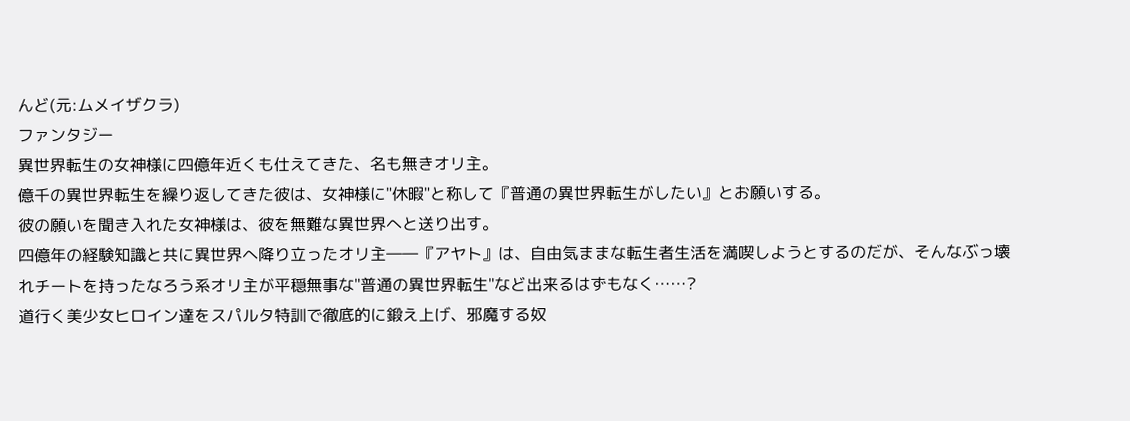んど(元:ムメイザクラ)
ファンタジー
異世界転生の女神様に四億年近くも仕えてきた、名も無きオリ主。
億千の異世界転生を繰り返してきた彼は、女神様に"休暇"と称して『普通の異世界転生がしたい』とお願いする。
彼の願いを聞き入れた女神様は、彼を無難な異世界へと送り出す。
四億年の経験知識と共に異世界へ降り立ったオリ主――『アヤト』は、自由気ままな転生者生活を満喫しようとするのだが、そんなぶっ壊れチートを持ったなろう系オリ主が平穏無事な"普通の異世界転生"など出来るはずもなく……?
道行く美少女ヒロイン達をスパルタ特訓で徹底的に鍛え上げ、邪魔する奴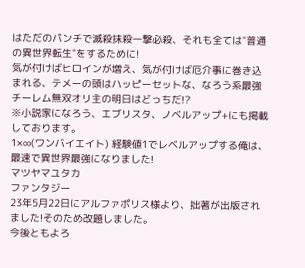はただのパンチで滅殺抹殺一撃必殺、それも全ては"普通の異世界転生"をするために!
気が付けばヒロインが増え、気が付けば厄介事に巻き込まれる、テメーの頭はハッピーセットな、なろう系最強チーレム無双オリ主の明日はどっちだ!?
※小説家になろう、エブリスタ、ノベルアップ+にも掲載しております。
1×∞(ワンバイエイト) 経験値1でレベルアップする俺は、最速で異世界最強になりました!
マツヤマユタカ
ファンタジー
23年5月22日にアルファポリス様より、拙著が出版されました!そのため改題しました。
今後ともよろ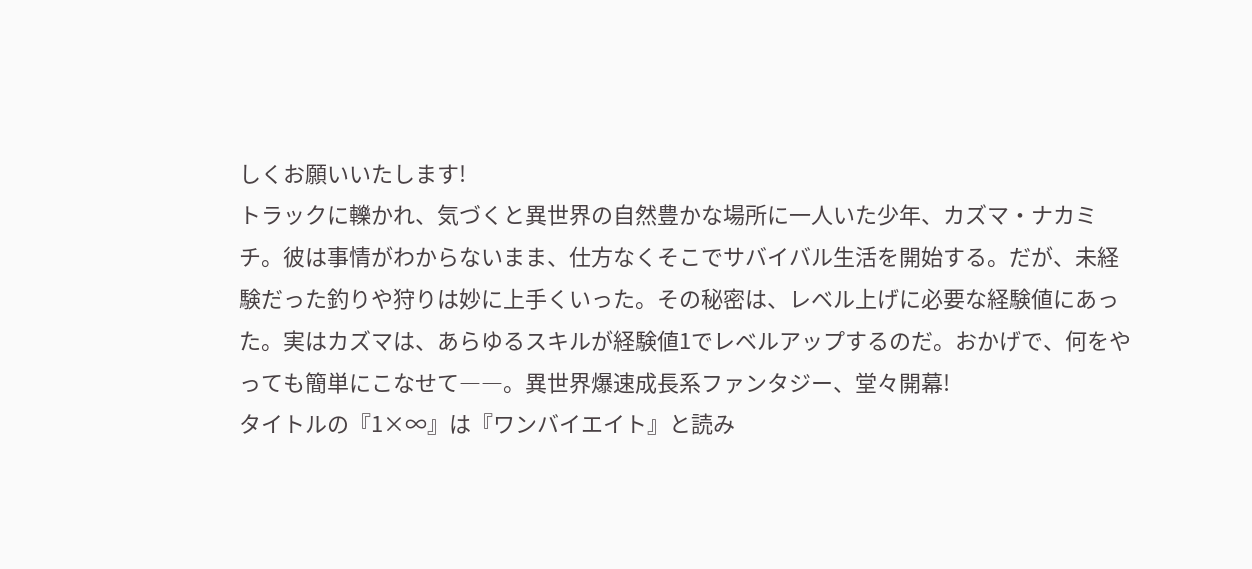しくお願いいたします!
トラックに轢かれ、気づくと異世界の自然豊かな場所に一人いた少年、カズマ・ナカミチ。彼は事情がわからないまま、仕方なくそこでサバイバル生活を開始する。だが、未経験だった釣りや狩りは妙に上手くいった。その秘密は、レベル上げに必要な経験値にあった。実はカズマは、あらゆるスキルが経験値1でレベルアップするのだ。おかげで、何をやっても簡単にこなせて――。異世界爆速成長系ファンタジー、堂々開幕!
タイトルの『1×∞』は『ワンバイエイト』と読み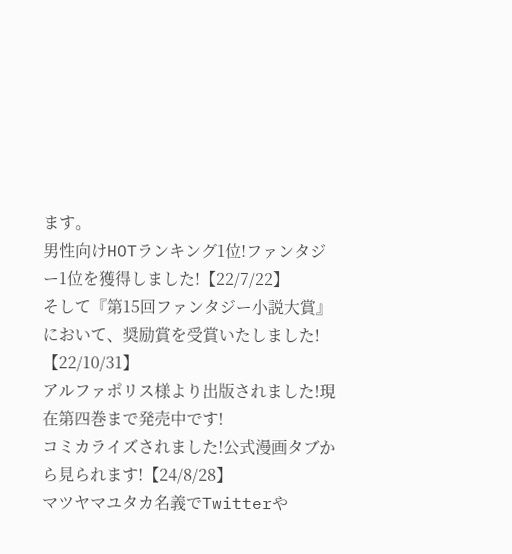ます。
男性向けHOTランキング1位!ファンタジー1位を獲得しました!【22/7/22】
そして『第15回ファンタジー小説大賞』において、奨励賞を受賞いたしました!【22/10/31】
アルファポリス様より出版されました!現在第四巻まで発売中です!
コミカライズされました!公式漫画タブから見られます!【24/8/28】
マツヤマユタカ名義でTwitterや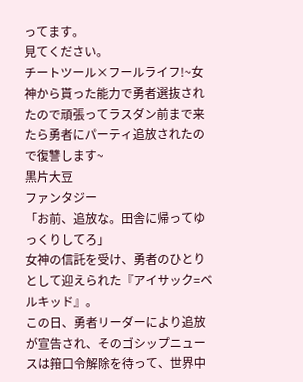ってます。
見てください。
チートツール×フールライフ!~女神から貰った能力で勇者選抜されたので頑張ってラスダン前まで来たら勇者にパーティ追放されたので復讐します~
黒片大豆
ファンタジー
「お前、追放な。田舎に帰ってゆっくりしてろ」
女神の信託を受け、勇者のひとりとして迎えられた『アイサック=ベルキッド』。
この日、勇者リーダーにより追放が宣告され、そのゴシップニュースは箝口令解除を待って、世界中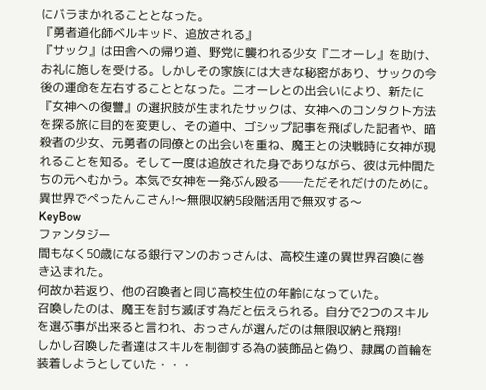にバラまかれることとなった。
『勇者道化師ベルキッド、追放される』
『サック』は田舎への帰り道、野党に襲われる少女『二オーレ』を助け、お礼に施しを受ける。しかしその家族には大きな秘密があり、サックの今後の運命を左右することとなった。二オーレとの出会いにより、新たに『女神への復讐』の選択肢が生まれたサックは、女神へのコンタクト方法を探る旅に目的を変更し、その道中、ゴシップ記事を飛ばした記者や、暗殺者の少女、元勇者の同僚との出会いを重ね、魔王との決戦時に女神が現れることを知る。そして一度は追放された身でありながら、彼は元仲間たちの元へむかう。本気で女神を一発ぶん殴る──ただそれだけのために。
異世界でぺったんこさん!〜無限収納5段階活用で無双する〜
KeyBow
ファンタジー
間もなく50歳になる銀行マンのおっさんは、高校生達の異世界召喚に巻き込まれた。
何故か若返り、他の召喚者と同じ高校生位の年齢になっていた。
召喚したのは、魔王を討ち滅ぼす為だと伝えられる。自分で2つのスキルを選ぶ事が出来ると言われ、おっさんが選んだのは無限収納と飛翔!
しかし召喚した者達はスキルを制御する為の装飾品と偽り、隷属の首輪を装着しようとしていた・・・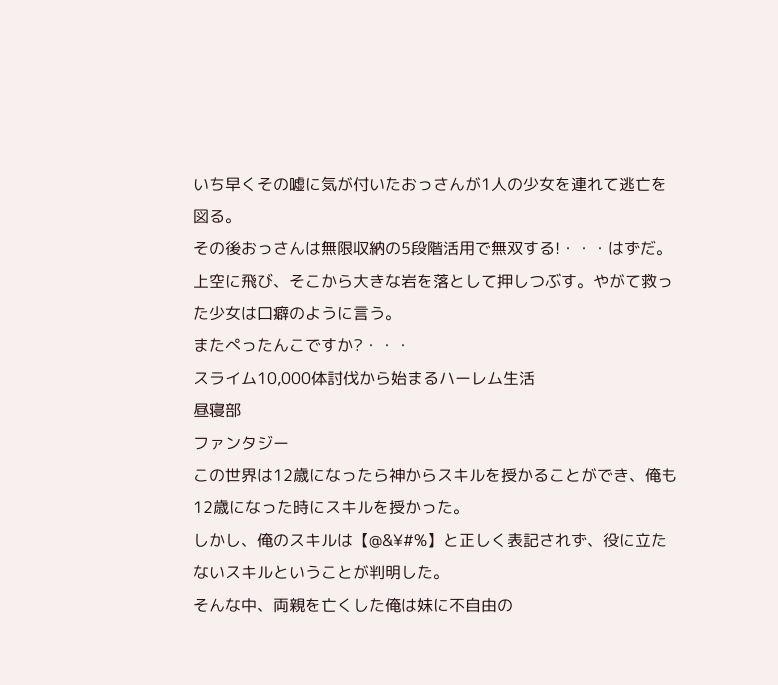いち早くその嘘に気が付いたおっさんが1人の少女を連れて逃亡を図る。
その後おっさんは無限収納の5段階活用で無双する!・・・はずだ。
上空に飛び、そこから大きな岩を落として押しつぶす。やがて救った少女は口癖のように言う。
またぺったんこですか?・・・
スライム10,000体討伐から始まるハーレム生活
昼寝部
ファンタジー
この世界は12歳になったら神からスキルを授かることができ、俺も12歳になった時にスキルを授かった。
しかし、俺のスキルは【@&¥#%】と正しく表記されず、役に立たないスキルということが判明した。
そんな中、両親を亡くした俺は妹に不自由の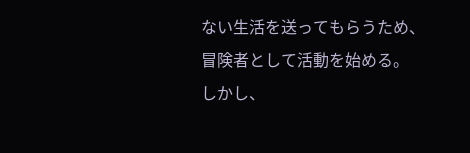ない生活を送ってもらうため、冒険者として活動を始める。
しかし、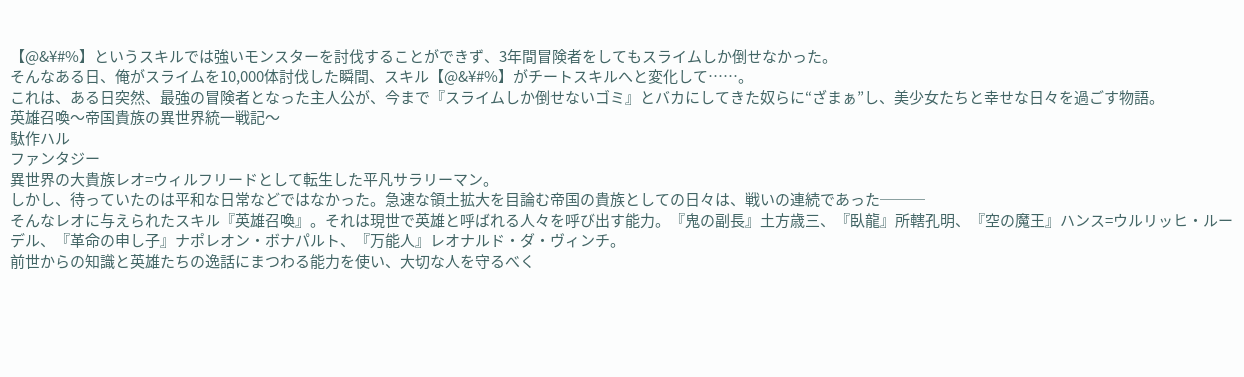【@&¥#%】というスキルでは強いモンスターを討伐することができず、3年間冒険者をしてもスライムしか倒せなかった。
そんなある日、俺がスライムを10,000体討伐した瞬間、スキル【@&¥#%】がチートスキルへと変化して……。
これは、ある日突然、最強の冒険者となった主人公が、今まで『スライムしか倒せないゴミ』とバカにしてきた奴らに“ざまぁ”し、美少女たちと幸せな日々を過ごす物語。
英雄召喚〜帝国貴族の異世界統一戦記〜
駄作ハル
ファンタジー
異世界の大貴族レオ=ウィルフリードとして転生した平凡サラリーマン。
しかし、待っていたのは平和な日常などではなかった。急速な領土拡大を目論む帝国の貴族としての日々は、戦いの連続であった───
そんなレオに与えられたスキル『英雄召喚』。それは現世で英雄と呼ばれる人々を呼び出す能力。『鬼の副長』土方歳三、『臥龍』所轄孔明、『空の魔王』ハンス=ウルリッヒ・ルーデル、『革命の申し子』ナポレオン・ボナパルト、『万能人』レオナルド・ダ・ヴィンチ。
前世からの知識と英雄たちの逸話にまつわる能力を使い、大切な人を守るべく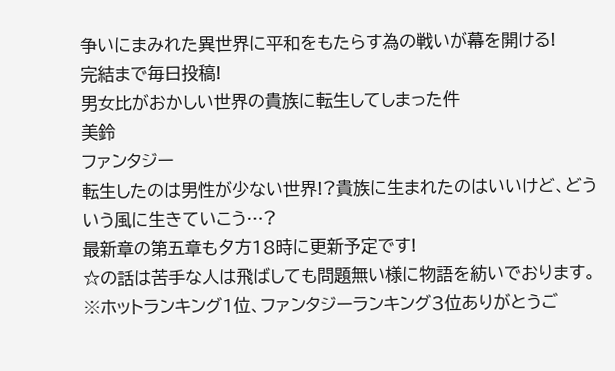争いにまみれた異世界に平和をもたらす為の戦いが幕を開ける!
完結まで毎日投稿!
男女比がおかしい世界の貴族に転生してしまった件
美鈴
ファンタジー
転生したのは男性が少ない世界!?貴族に生まれたのはいいけど、どういう風に生きていこう…?
最新章の第五章も夕方18時に更新予定です!
☆の話は苦手な人は飛ばしても問題無い様に物語を紡いでおります。
※ホットランキング1位、ファンタジーランキング3位ありがとうご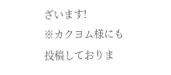ざいます!
※カクヨム様にも投稿しておりま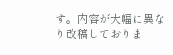す。内容が大幅に異なり改稿しておりま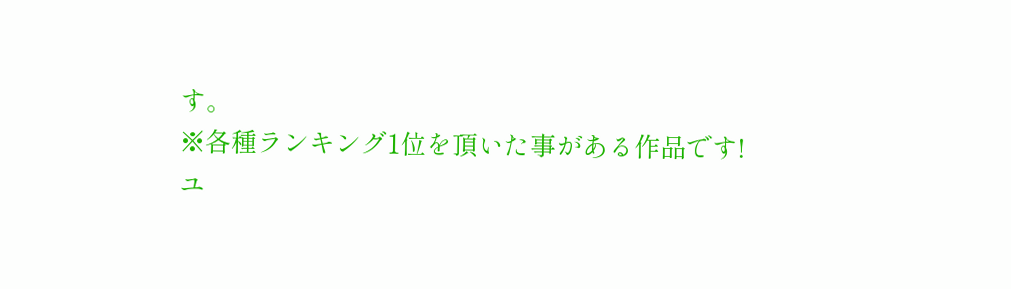す。
※各種ランキング1位を頂いた事がある作品です!
ユ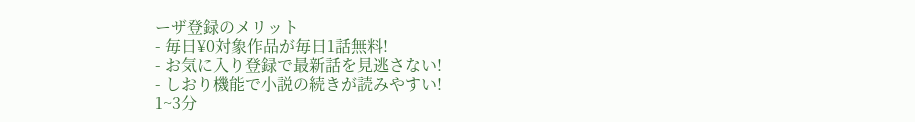ーザ登録のメリット
- 毎日¥0対象作品が毎日1話無料!
- お気に入り登録で最新話を見逃さない!
- しおり機能で小説の続きが読みやすい!
1~3分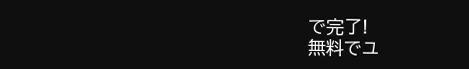で完了!
無料でユ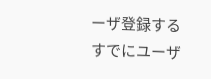ーザ登録する
すでにユーザ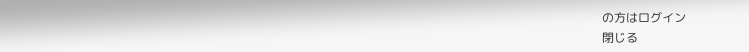の方はログイン
閉じる